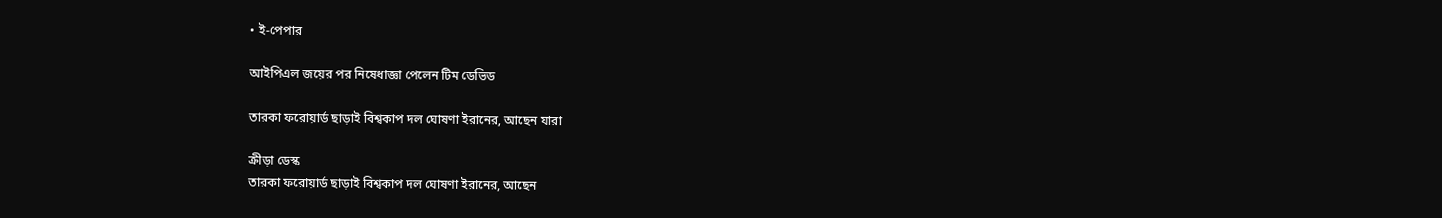• ই-পেপার

আইপিএল জয়ের পর নিষেধাজ্ঞা পেলেন টিম ডেভিড

তারকা ফরোয়ার্ড ছাড়াই বিশ্বকাপ দল ঘোষণা ইরানের, আছেন যারা

ক্রীড়া ডেস্ক
তারকা ফরোয়ার্ড ছাড়াই বিশ্বকাপ দল ঘোষণা ইরানের, আছেন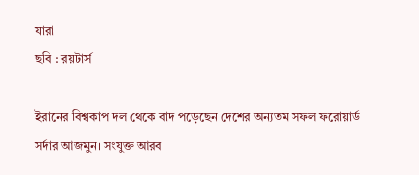যারা
ছবি : রয়টার্স

ইরানের বিশ্বকাপ দল থেকে বাদ পড়েছেন দেশের অন্যতম সফল ফরোয়ার্ড সর্দার আজমুন। সংযুক্ত আরব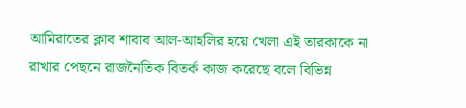আমিরাতের ক্লাব শাবাব আল-আহলির হয়ে খেলা এই তারকাকে না রাখার পেছনে রাজনৈতিক বিতর্ক কাজ করেছে বলে বিভিন্ন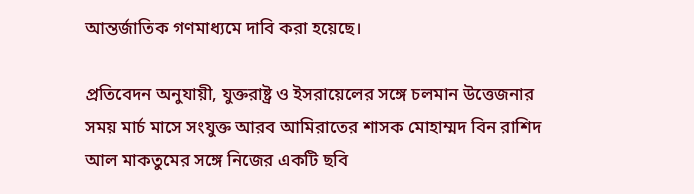আন্তর্জাতিক গণমাধ্যমে দাবি করা হয়েছে।

প্রতিবেদন অনুযায়ী, যুক্তরাষ্ট্র ও ইসরায়েলের সঙ্গে চলমান উত্তেজনার সময় মার্চ মাসে সংযুক্ত আরব আমিরাতের শাসক মোহাম্মদ বিন রাশিদ আল মাকতুমের সঙ্গে নিজের একটি ছবি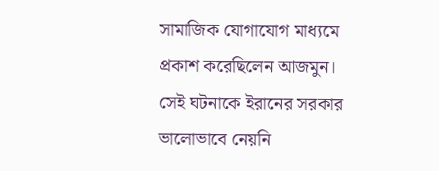সামাজিক যোগাযোগ মাধ্যমে প্রকাশ করেছিলেন আজমুন। সেই ঘটনাকে ইরানের সরকার ভালোভাবে নেয়নি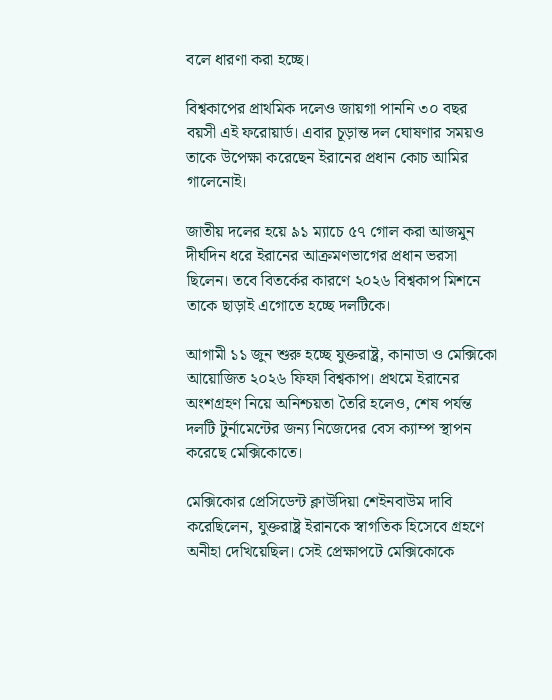বলে ধারণা করা হচ্ছে।

বিশ্বকাপের প্রাথমিক দলেও জায়গা পাননি ৩০ বছর বয়সী এই ফরোয়ার্ড। এবার চূড়ান্ত দল ঘোষণার সময়ও তাকে উপেক্ষা করেছেন ইরানের প্রধান কোচ আমির গালেনোই।

জাতীয় দলের হয়ে ৯১ ম্যাচে ৫৭ গোল করা আজমুন দীর্ঘদিন ধরে ইরানের আক্রমণভাগের প্রধান ভরসা ছিলেন। তবে বিতর্কের কারণে ২০২৬ বিশ্বকাপ মিশনে তাকে ছাড়াই এগোতে হচ্ছে দলটিকে।

আগামী ১১ জুন শুরু হচ্ছে যুক্তরাষ্ট্র, কানাডা ও মেক্সিকো আয়োজিত ২০২৬ ফিফা বিশ্বকাপ। প্রথমে ইরানের অংশগ্রহণ নিয়ে অনিশ্চয়তা তৈরি হলেও, শেষ পর্যন্ত দলটি টুর্নামেন্টের জন্য নিজেদের বেস ক্যাম্প স্থাপন করেছে মেক্সিকোতে।

মেক্সিকোর প্রেসিডেন্ট ক্লাউদিয়া শেইনবাউম দাবি করেছিলেন, যুক্তরাষ্ট্র ইরানকে স্বাগতিক হিসেবে গ্রহণে অনীহা দেখিয়েছিল। সেই প্রেক্ষাপটে মেক্সিকোকে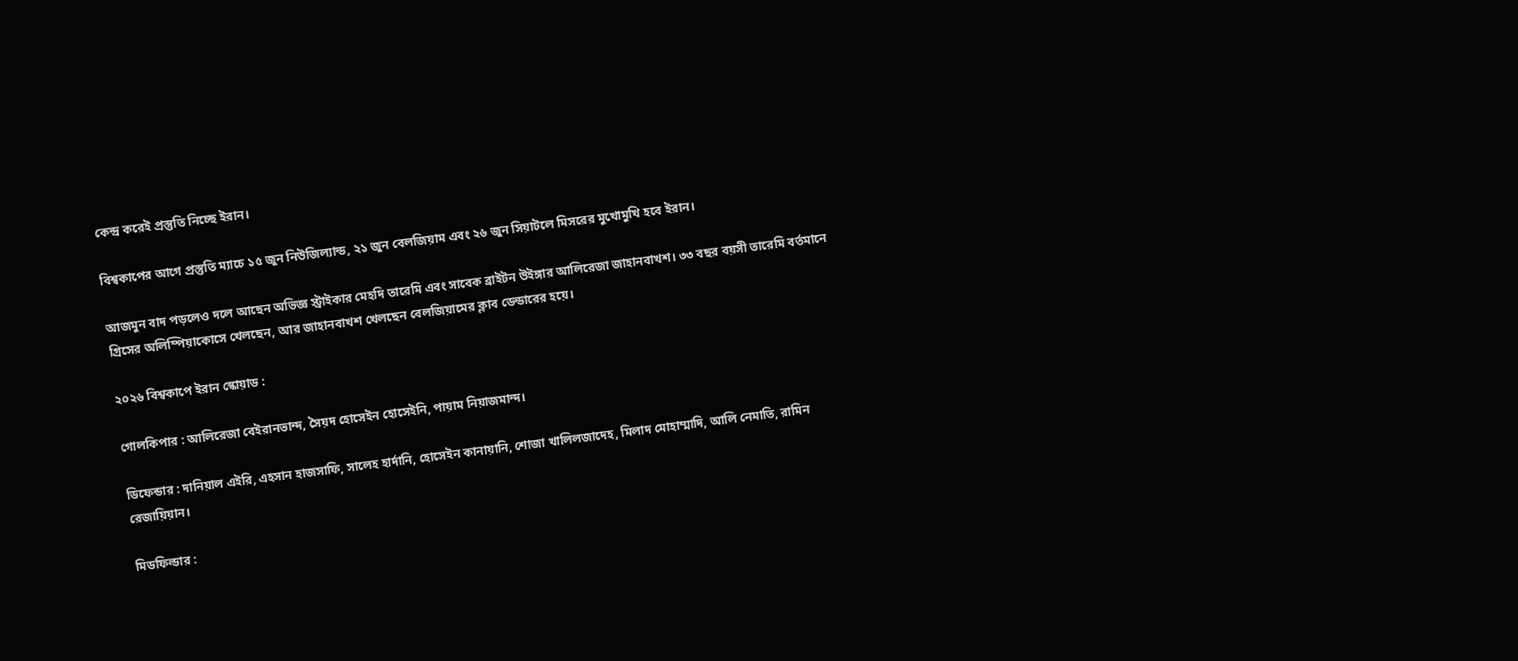কেন্দ্র করেই প্রস্তুতি নিচ্ছে ইরান।

বিশ্বকাপের আগে প্রস্তুতি ম্যাচে ১৫ জুন নিউজিল্যান্ড, ২১ জুন বেলজিয়াম এবং ২৬ জুন সিয়াটলে মিসরের মুখোমুখি হবে ইরান।

আজমুন বাদ পড়লেও দলে আছেন অভিজ্ঞ স্ট্রাইকার মেহদি তারেমি এবং সাবেক ব্রাইটন উইঙ্গার আলিরেজা জাহানবাখশ। ৩৩ বছর বয়সী তারেমি বর্তমানে গ্রিসের অলিম্পিয়াকোসে খেলছেন, আর জাহানবাখশ খেলছেন বেলজিয়ামের ক্লাব ডেন্ডারের হয়ে।

২০২৬ বিশ্বকাপে ইরান স্কোয়াড :

গোলকিপার : আলিরেজা বেইরানভান্দ, সৈয়দ হোসেইন হোসেইনি, পায়াম নিয়াজমান্দ।

ডিফেন্ডার : দানিয়াল এইরি, এহসান হাজসাফি, সালেহ হার্দানি, হোসেইন কানায়ানি, শোজা খালিলজাদেহ, মিলাদ মোহাম্মাদি, আলি নেমাতি, রামিন রেজায়িয়ান।

মিডফিল্ডার :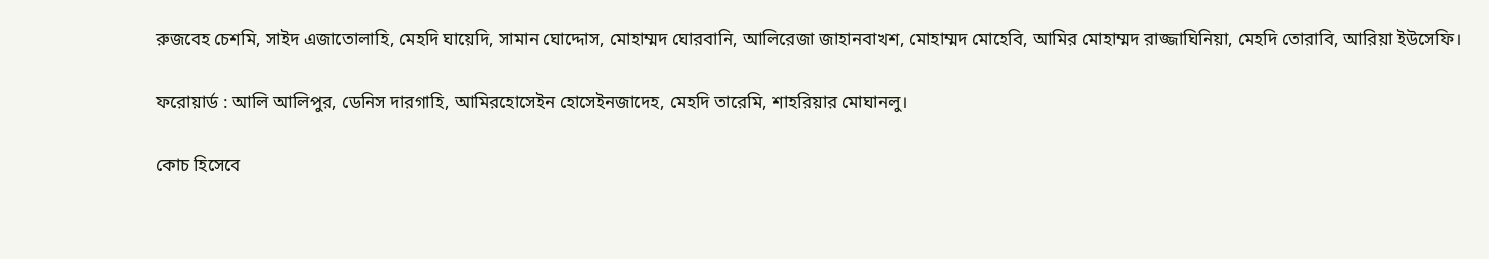রুজবেহ চেশমি, সাইদ এজাতোলাহি, মেহদি ঘায়েদি, সামান ঘোদ্দোস, মোহাম্মদ ঘোরবানি, আলিরেজা জাহানবাখশ, মোহাম্মদ মোহেবি, আমির মোহাম্মদ রাজ্জাঘিনিয়া, মেহদি তোরাবি, আরিয়া ইউসেফি।

ফরোয়ার্ড : আলি আলিপুর, ডেনিস দারগাহি, আমিরহোসেইন হোসেইনজাদেহ, মেহদি তারেমি, শাহরিয়ার মোঘানলু।

কোচ হিসেবে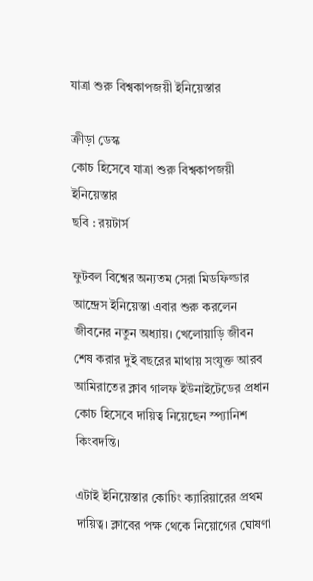যাত্রা শুরু বিশ্বকাপজয়ী ইনিয়েস্তার

ক্রীড়া ডেস্ক
কোচ হিসেবে যাত্রা শুরু বিশ্বকাপজয়ী ইনিয়েস্তার
ছবি : রয়টার্স

ফুটবল বিশ্বের অন্যতম সেরা মিডফিল্ডার আন্দ্রেস ইনিয়েস্তা এবার শুরু করলেন জীবনের নতুন অধ্যায়। খেলোয়াড়ি জীবন শেষ করার দুই বছরের মাথায় সংযুক্ত আরব আমিরাতের ক্লাব গালফ ইউনাইটেডের প্রধান কোচ হিসেবে দায়িত্ব নিয়েছেন স্প্যানিশ কিংবদন্তি।

এটাই ইনিয়েস্তার কোচিং ক্যারিয়ারের প্রথম দায়িত্ব। ক্লাবের পক্ষ থেকে নিয়োগের ঘোষণা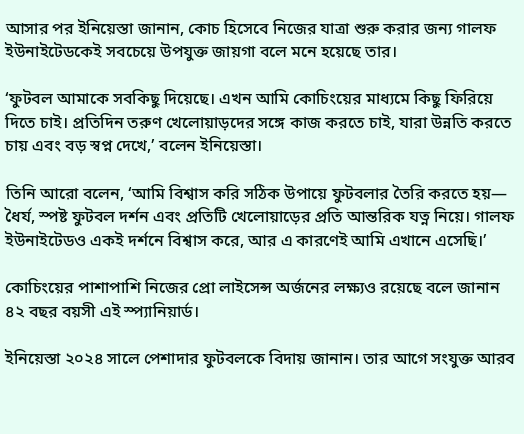আসার পর ইনিয়েস্তা জানান, কোচ হিসেবে নিজের যাত্রা শুরু করার জন্য গালফ ইউনাইটেডকেই সবচেয়ে উপযুক্ত জায়গা বলে মনে হয়েছে তার।

‘ফুটবল আমাকে সবকিছু দিয়েছে। এখন আমি কোচিংয়ের মাধ্যমে কিছু ফিরিয়ে দিতে চাই। প্রতিদিন তরুণ খেলোয়াড়দের সঙ্গে কাজ করতে চাই, যারা উন্নতি করতে চায় এবং বড় স্বপ্ন দেখে,’ বলেন ইনিয়েস্তা।

তিনি আরো বলেন, ‘আমি বিশ্বাস করি সঠিক উপায়ে ফুটবলার তৈরি করতে হয়— ধৈর্য, স্পষ্ট ফুটবল দর্শন এবং প্রতিটি খেলোয়াড়ের প্রতি আন্তরিক যত্ন নিয়ে। গালফ ইউনাইটেডও একই দর্শনে বিশ্বাস করে, আর এ কারণেই আমি এখানে এসেছি।’

কোচিংয়ের পাশাপাশি নিজের প্রো লাইসেন্স অর্জনের লক্ষ্যও রয়েছে বলে জানান ৪২ বছর বয়সী এই স্প্যানিয়ার্ড।

ইনিয়েস্তা ২০২৪ সালে পেশাদার ফুটবলকে বিদায় জানান। তার আগে সংযুক্ত আরব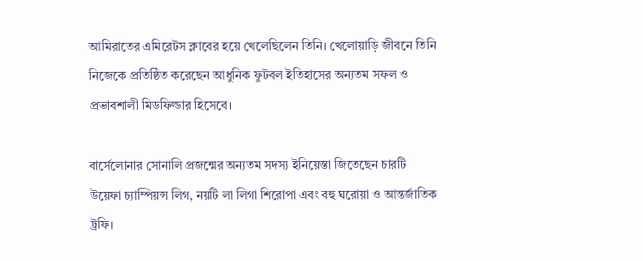আমিরাতের এমিরেটস ক্লাবের হয়ে খেলেছিলেন তিনি। খেলোয়াড়ি জীবনে তিনি নিজেকে প্রতিষ্ঠিত করেছেন আধুনিক ফুটবল ইতিহাসের অন্যতম সফল ও প্রভাবশালী মিডফিল্ডার হিসেবে।

বার্সেলোনার সোনালি প্রজন্মের অন্যতম সদস্য ইনিয়েস্তা জিতেছেন চারটি উয়েফা চ্যাম্পিয়ন্স লিগ, নয়টি লা লিগা শিরোপা এবং বহু ঘরোয়া ও আন্তর্জাতিক ট্রফি।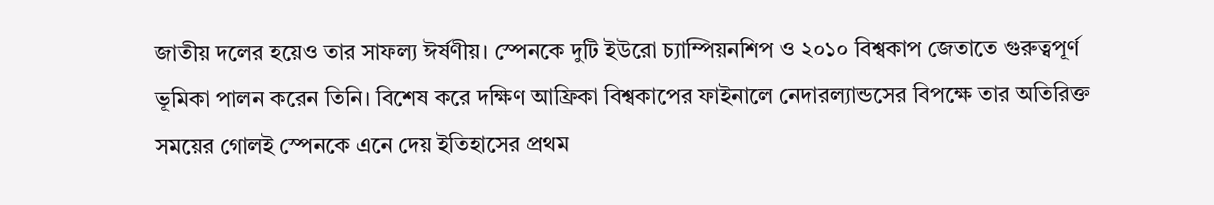জাতীয় দলের হয়েও তার সাফল্য ঈর্ষণীয়। স্পেনকে দুটি ইউরো চ্যাম্পিয়নশিপ ও ২০১০ বিশ্বকাপ জেতাতে গুরুত্বপূর্ণ ভূমিকা পালন করেন তিনি। বিশেষ করে দক্ষিণ আফ্রিকা বিশ্বকাপের ফাইনালে নেদারল্যান্ডসের বিপক্ষে তার অতিরিক্ত সময়ের গোলই স্পেনকে এনে দেয় ইতিহাসের প্রথম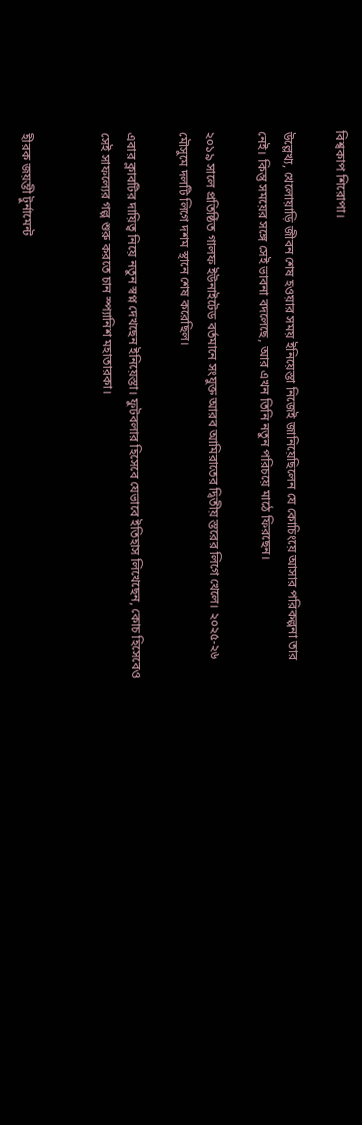বিশ্বকাপ শিরোপা।

উল্লেখ্য, খেলোয়াড়ি জীবন শেষ হওয়ার সময় ইনিয়েস্তা নিজেই জানিয়েছিলেন যে কোচিংয়ে আসার পরিকল্পনা তার নেই। কিন্তু সময়ের সঙ্গে সেই ভাবনা বদলেছে, আর এখন তিনি নতুন পরিচয়ে মাঠে ফিরছেন।

২০১৯ সালে প্রতিষ্ঠিত গালফ ইউনাইটেড বর্তমানে সংযুক্ত আরব আমিরাতের দ্বিতীয় স্তরের লিগে খেলে। ২০২৫-২৬ মৌসুমে দলটি লিগে দশম স্থানে শেষ করেছিল।

এবার ক্লাবটির দায়িত্ব নিয়ে নতুন স্বপ্ন দেখছেন ইনিয়েস্তা। ফুটবলার হিসেবে যেভাবে ইতিহাস লিখেছেন, কোচ হিসেবেও সেই সাফল্যের গল্প শুরু করতে চান স্প্যানিশ মহাতারকা।


হীরক জয়ন্তী টুর্নামেন্ট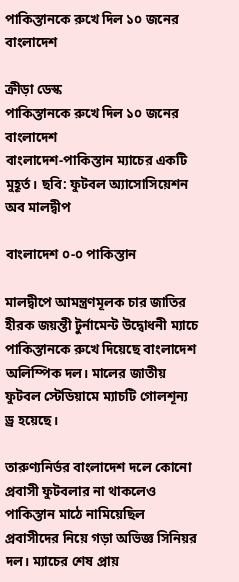পাকিস্তানকে রুখে দিল ১০ জনের বাংলাদেশ

ক্রীড়া ডেস্ক
পাকিস্তানকে রুখে দিল ১০ জনের বাংলাদেশ
বাংলাদেশ-পাকিস্তান ম্যাচের একটি মুহূর্ত। ছবি: ফুটবল অ্যাসোসিয়েশন অব মালদ্বীপ

বাংলাদেশ ০-০ পাকিস্তান

মালদ্বীপে আমন্ত্রণমূলক চার জাতির হীরক জয়ন্তী টুর্নামেন্ট উদ্বোধনী ম্যাচে পাকিস্তানকে রুখে দিয়েছে বাংলাদেশ অলিম্পিক দল। মালের জাতীয় ফুটবল স্টেডিয়ামে ম্যাচটি গোলশূন্য ড্র হয়েছে।

তারুণ্যনির্ভর বাংলাদেশ দলে কোনো প্রবাসী ফুটবলার না থাকলেও পাকিস্তান মাঠে নামিয়েছিল প্রবাসীদের নিয়ে গড়া অভিজ্ঞ সিনিয়র দল। ম্যাচের শেষ প্রায়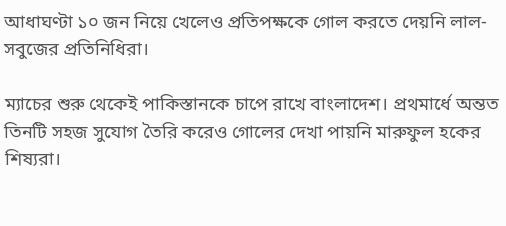আধাঘণ্টা ১০ জন নিয়ে খেলেও প্রতিপক্ষকে গোল করতে দেয়নি লাল-সবুজের প্রতিনিধিরা।

ম্যাচের শুরু থেকেই পাকিস্তানকে চাপে রাখে বাংলাদেশ। প্রথমার্ধে অন্তত তিনটি সহজ সুযোগ তৈরি করেও গোলের দেখা পায়নি মারুফুল হকের শিষ্যরা।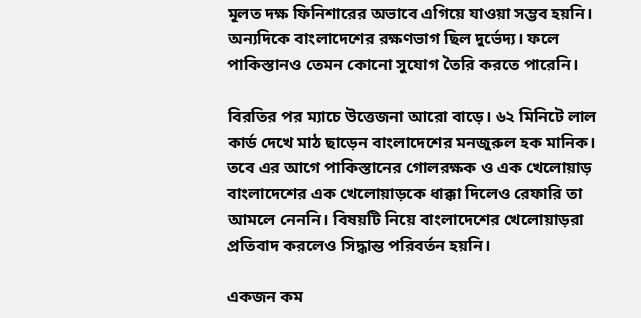মূলত দক্ষ ফিনিশারের অভাবে এগিয়ে যাওয়া সম্ভব হয়নি। অন্যদিকে বাংলাদেশের রক্ষণভাগ ছিল দুর্ভেদ্য। ফলে পাকিস্তানও তেমন কোনো সুযোগ তৈরি করতে পারেনি।

বিরতির পর ম্যাচে উত্তেজনা আরো বাড়ে। ৬২ মিনিটে লাল কার্ড দেখে মাঠ ছাড়েন বাংলাদেশের মনজুরুল হক মানিক। তবে এর আগে পাকিস্তানের গোলরক্ষক ও এক খেলোয়াড় বাংলাদেশের এক খেলোয়াড়কে ধাক্কা দিলেও রেফারি তা আমলে নেননি। বিষয়টি নিয়ে বাংলাদেশের খেলোয়াড়রা প্রতিবাদ করলেও সিদ্ধান্ত পরিবর্তন হয়নি।

একজন কম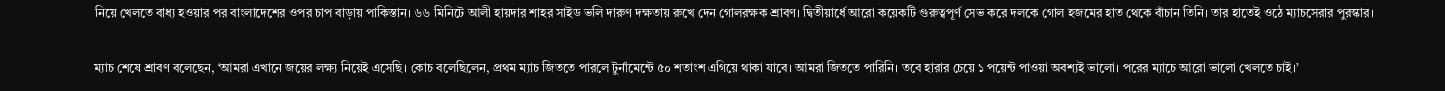নিয়ে খেলতে বাধ্য হওয়ার পর বাংলাদেশের ওপর চাপ বাড়ায় পাকিস্তান। ৬৬ মিনিটে আলী হায়দার শাহর সাইড ভলি দারুণ দক্ষতায় রুখে দেন গোলরক্ষক শ্রাবণ। দ্বিতীয়ার্ধে আরো কয়েকটি গুরুত্বপূর্ণ সেভ করে দলকে গোল হজমের হাত থেকে বাঁচান তিনি। তার হাতেই ওঠে ম্যাচসেরার পুরস্কার।

ম্যাচ শেষে শ্রাবণ বলেছেন, ‘আমরা এখানে জয়ের লক্ষ্য নিয়েই এসেছি। কোচ বলেছিলেন, প্রথম ম্যাচ জিততে পারলে টুর্নামেন্টে ৫০ শতাংশ এগিয়ে থাকা যাবে। আমরা জিততে পারিনি। তবে হারার চেয়ে ১ পয়েন্ট পাওয়া অবশ্যই ভালো। পরের ম্যাচে আরো ভালো খেলতে চাই।’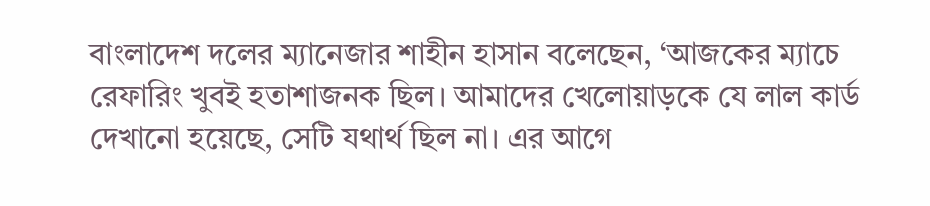বাংলাদেশ দলের ম্যানেজার শাহীন হাসান বলেছেন, ‘আজকের ম্যাচে রেফারিং খুবই হতাশাজনক ছিল। আমাদের খেলোয়াড়কে যে লাল কার্ড দেখানো হয়েছে, সেটি যথার্থ ছিল না। এর আগে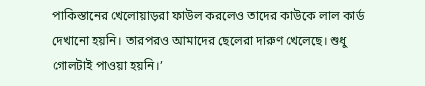পাকিস্তানের খেলোয়াড়রা ফাউল করলেও তাদের কাউকে লাল কার্ড দেখানো হয়নি। তারপরও আমাদের ছেলেরা দারুণ খেলেছে। শুধু গোলটাই পাওয়া হয়নি।’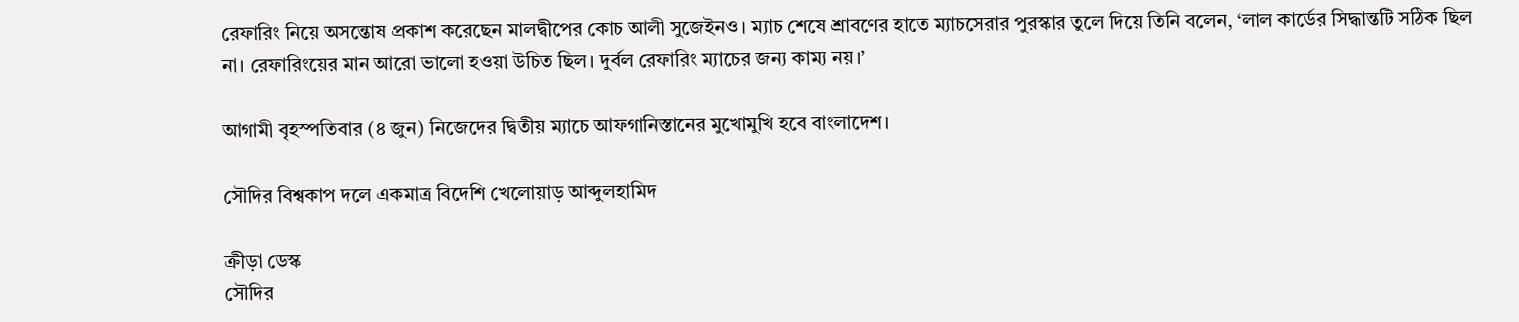রেফারিং নিয়ে অসন্তোষ প্রকাশ করেছেন মালদ্বীপের কোচ আলী সুজেইনও। ম্যাচ শেষে শ্রাবণের হাতে ম্যাচসেরার পুরস্কার তুলে দিয়ে তিনি বলেন, ‘লাল কার্ডের সিদ্ধান্তটি সঠিক ছিল না। রেফারিংয়ের মান আরো ভালো হওয়া উচিত ছিল। দুর্বল রেফারিং ম্যাচের জন্য কাম্য নয়।’

আগামী বৃহস্পতিবার (৪ জুন) নিজেদের দ্বিতীয় ম্যাচে আফগানিস্তানের মুখোমুখি হবে বাংলাদেশ।

সৌদির বিশ্বকাপ দলে একমাত্র বিদেশি খেলোয়াড় আব্দুলহামিদ

ক্রীড়া ডেস্ক
সৌদির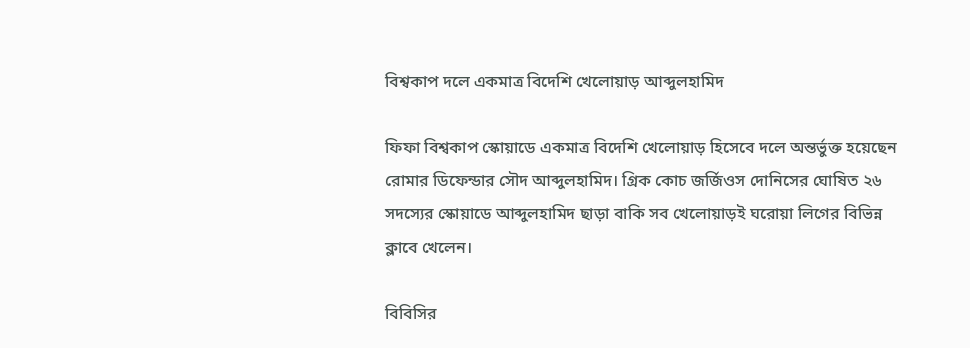বিশ্বকাপ দলে একমাত্র বিদেশি খেলোয়াড় আব্দুলহামিদ

ফিফা বিশ্বকাপ স্কোয়াডে একমাত্র বিদেশি খেলোয়াড় হিসেবে দলে অন্তর্ভুক্ত হয়েছেন রোমার ডিফেন্ডার সৌদ আব্দুলহামিদ। গ্রিক কোচ জর্জিওস দোনিসের ঘোষিত ২৬ সদস্যের স্কোয়াডে আব্দুলহামিদ ছাড়া বাকি সব খেলোয়াড়ই ঘরোয়া লিগের বিভিন্ন ক্লাবে খেলেন।

বিবিসির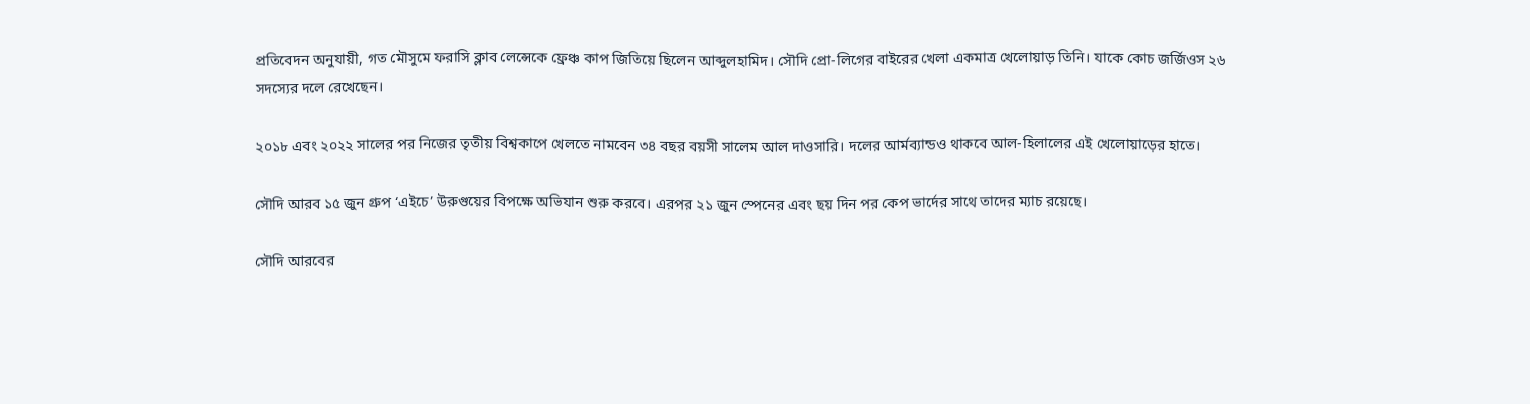প্রতিবেদন অনুযায়ী, গত মৌসুমে ফরাসি ক্লাব লেন্সেকে ফ্রেঞ্চ কাপ জিতিয়ে ছিলেন আব্দুলহামিদ। সৌদি প্রো-লিগের বাইরের খেলা একমাত্র খেলোয়াড় তিনি। যাকে কোচ জর্জিওস ২৬ সদস্যের দলে রেখেছেন।

২০১৮ এবং ২০২২ সালের পর নিজের তৃতীয় বিশ্বকাপে খেলতে নামবেন ৩৪ বছর বয়সী সালেম আল দাওসারি। দলের আর্মব্যান্ডও থাকবে আল-হিলালের এই খেলোয়াড়ের হাতে।

সৌদি আরব ১৫ জুন গ্রুপ ‘এইচে’ উরুগুয়ের বিপক্ষে অভিযান শুরু করবে। এরপর ২১ জুন স্পেনের এবং ছয় দিন পর কেপ ভার্দের সাথে তাদের ম্যাচ রয়েছে।

সৌদি আরবের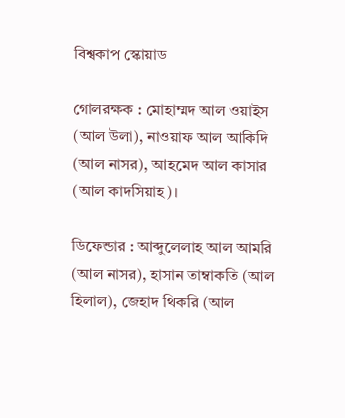বিশ্বকাপ স্কোয়াড

গোলরক্ষক : মোহাম্মদ আল ওয়াইস (আল উলা), নাওয়াফ আল আকিদি (আল নাসর), আহমেদ আল কাসার (আল কাদসিয়াহ)।

ডিফেন্ডার : আব্দুলেলাহ আল আমরি (আল নাসর), হাসান তাম্বাকতি (আল হিলাল), জেহাদ থিকরি (আল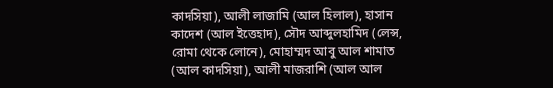কাদসিয়া), আলী লাজামি (আল হিলাল), হাসান কাদেশ (আল ইত্তেহাদ), সৌদ আব্দুলহামিদ (লেন্স, রোমা থেকে লোনে), মোহাম্মদ আবু আল শামাত (আল কাদসিয়া), আলী মাজরাশি (আল আল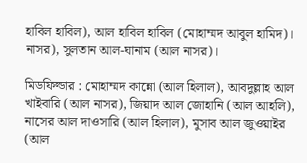হাবিল হাবিল), আল হাবিল হাবিল (মোহাম্মদ আবুল হামিদ)। নাসর), সুলতান আল-ঘানাম (আল নাসর)।

মিডফিল্ডার : মোহাম্মদ কান্নো (আল হিলাল), আবদুল্লাহ আল খাইবারি (আল নাসর), জিয়াদ আল জোহানি (আল আহলি), নাসের আল দাওসারি (আল হিলাল), মুসাব আল জুওয়াইর (আল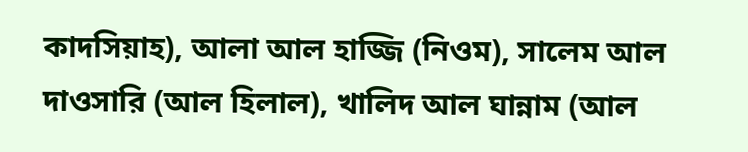কাদসিয়াহ), আলা আল হাজ্জি (নিওম), সালেম আল দাওসারি (আল হিলাল), খালিদ আল ঘান্নাম (আল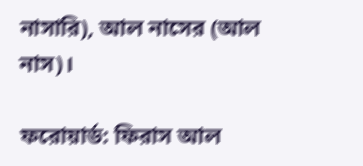নাসারি), আল নাসের (আল নাস)।

ফরোয়ার্ড: ফিরাস আল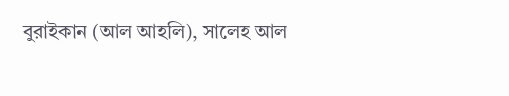বুরাইকান (আল আহলি), সালেহ আল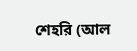শেহরি (আল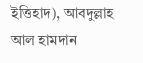ইত্তিহাদ), আবদুল্লাহ আল হামদান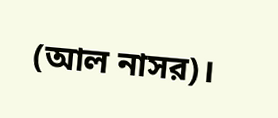(আল নাসর)।